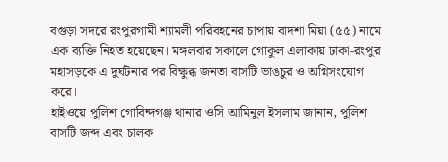বগুড়া সদরে রংপুরগামী শ্যামলী পরিবহনের চাপায় বাদশা মিয়া (৫৫) নামে এক ব্যক্তি নিহত হয়েছেন। মঙ্গলবার সকালে গোকুল এলাকায় ঢাকা-রংপুর মহাসড়কে এ দুর্ঘটনার পর বিক্ষুব্ধ জনতা বাসটি ভাঙচুর ও অগ্নিসংযোগ করে।
হাইওয়ে পুলিশ গোবিন্দগঞ্জ থানার ওসি আমিনুল ইসলাম জানান, পুলিশ বাসটি জব্দ এবং চালক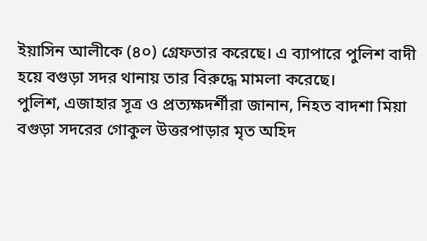ইয়াসিন আলীকে (৪০) গ্রেফতার করেছে। এ ব্যাপারে পুলিশ বাদী হয়ে বগুড়া সদর থানায় তার বিরুদ্ধে মামলা করেছে।
পুলিশ, এজাহার সূত্র ও প্রত্যক্ষদর্শীরা জানান, নিহত বাদশা মিয়া বগুড়া সদরের গোকুল উত্তরপাড়ার মৃত অহিদ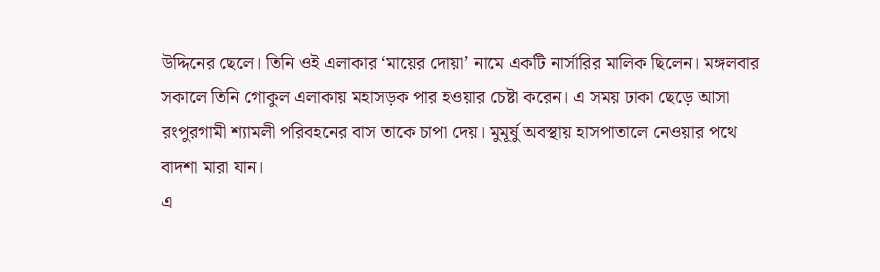উদ্দিনের ছেলে। তিনি ওই এলাকার ‘মায়ের দোয়া’ নামে একটি নার্সারির মালিক ছিলেন। মঙ্গলবার সকালে তিনি গোকুল এলাকায় মহাসড়ক পার হওয়ার চেষ্টা করেন। এ সময় ঢাকা ছেড়ে আসা রংপুরগামী শ্যামলী পরিবহনের বাস তাকে চাপা দেয়। মুমূর্ষু অবস্থায় হাসপাতালে নেওয়ার পথে বাদশা মারা যান।
এ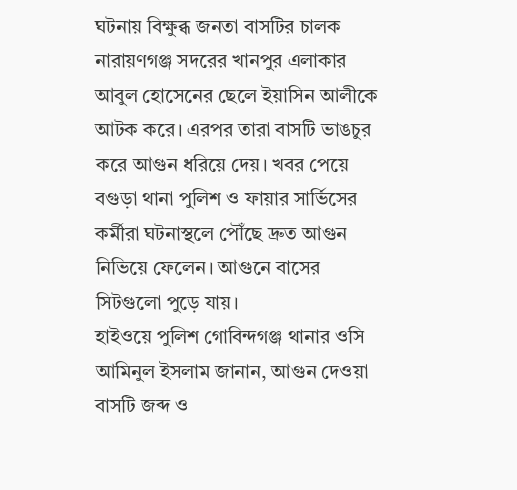ঘটনায় বিক্ষুব্ধ জনতা বাসটির চালক নারায়ণগঞ্জ সদরের খানপুর এলাকার আবুল হোসেনের ছেলে ইয়াসিন আলীকে আটক করে। এরপর তারা বাসটি ভাঙচুর করে আগুন ধরিয়ে দেয়। খবর পেয়ে বগুড়া থানা পুলিশ ও ফায়ার সার্ভিসের কর্মীরা ঘটনাস্থলে পৌঁছে দ্রুত আগুন নিভিয়ে ফেলেন। আগুনে বাসের সিটগুলো পুড়ে যায়।
হাইওয়ে পুলিশ গোবিন্দগঞ্জ থানার ওসি আমিনুল ইসলাম জানান, আগুন দেওয়া বাসটি জব্দ ও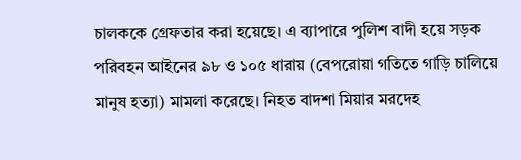চালককে গ্রেফতার করা হয়েছে। এ ব্যাপারে পুলিশ বাদী হয়ে সড়ক পরিবহন আইনের ৯৮ ও ১০৫ ধারায় (বেপরোয়া গতিতে গাড়ি চালিয়ে মানুষ হত্যা) মামলা করেছে। নিহত বাদশা মিয়ার মরদেহ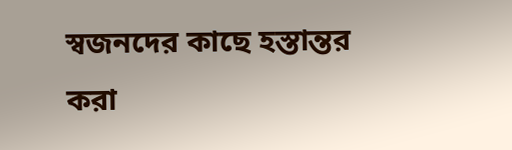স্বজনদের কাছে হস্তান্তর করা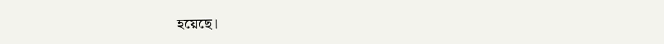হয়েছে।